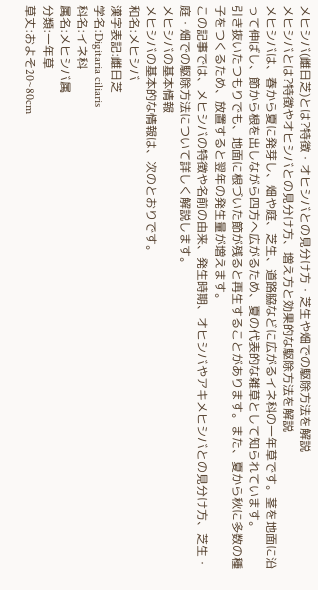メヒシバ(雌日芝)とは?特徴・オヒシバとの見分け方・芝生や畑での駆除方法を解説
メヒシバとは?特徴やオヒシバとの見分け方、増え方と効果的な駆除方法を解説
メヒシバは、春から夏に発芽し、畑や庭、芝生、道路脇などに広がるイネ科の一年草です。茎を地面に沿って伸ばし、節から根を出しながら四方へ広がるため、夏の代表的な雑草として知られています。
引き抜いたつもりでも、地面に根づいた節が残ると再生することがあります。また、夏から秋に多数の種子をつくるため、放置すると翌年の発生量が増えます。
この記事では、メヒシバの特徴や名前の由来、発生時期、オヒシバやアキメヒシバとの見分け方、芝生・庭・畑での駆除方法について詳しく解説します。
メヒシバの基本情報
メヒシバの基本的な情報は、次のとおりです。
和名:メヒシバ
漢字表記:雌日芝
学名:Digitaria ciliaris
科名:イネ科
属名:メヒシバ属
分類:一年草
草丈:およそ20~80cm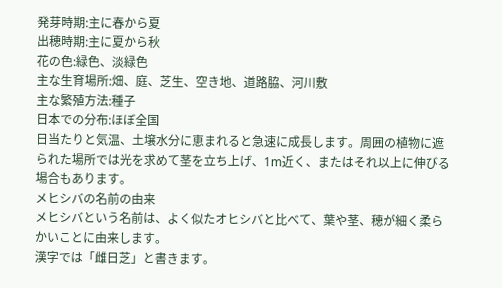発芽時期:主に春から夏
出穂時期:主に夏から秋
花の色:緑色、淡緑色
主な生育場所:畑、庭、芝生、空き地、道路脇、河川敷
主な繁殖方法:種子
日本での分布:ほぼ全国
日当たりと気温、土壌水分に恵まれると急速に成長します。周囲の植物に遮られた場所では光を求めて茎を立ち上げ、1m近く、またはそれ以上に伸びる場合もあります。
メヒシバの名前の由来
メヒシバという名前は、よく似たオヒシバと比べて、葉や茎、穂が細く柔らかいことに由来します。
漢字では「雌日芝」と書きます。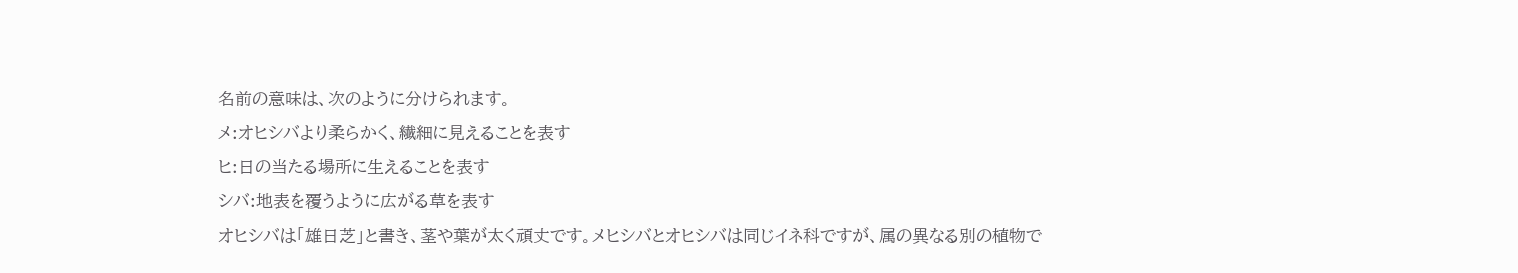名前の意味は、次のように分けられます。
メ:オヒシバより柔らかく、繊細に見えることを表す
ヒ:日の当たる場所に生えることを表す
シバ:地表を覆うように広がる草を表す
オヒシバは「雄日芝」と書き、茎や葉が太く頑丈です。メヒシバとオヒシバは同じイネ科ですが、属の異なる別の植物で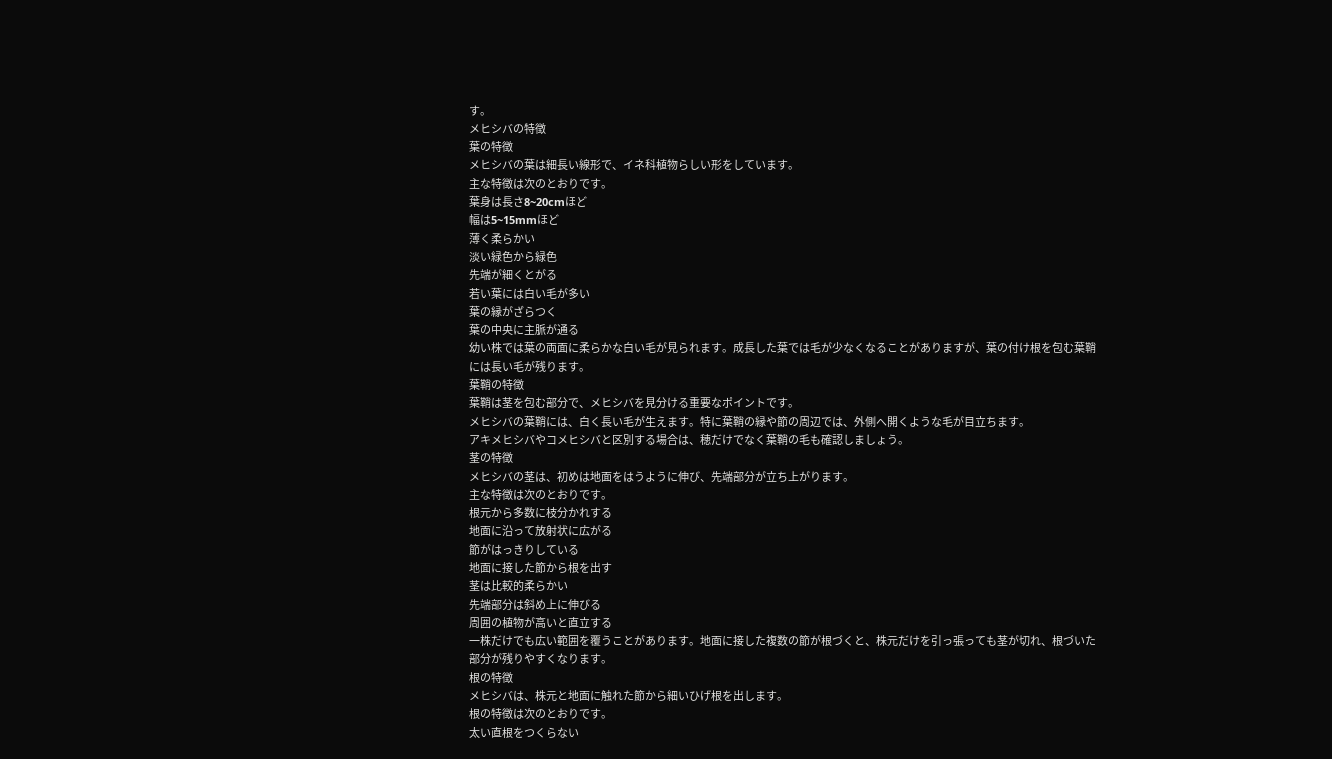す。
メヒシバの特徴
葉の特徴
メヒシバの葉は細長い線形で、イネ科植物らしい形をしています。
主な特徴は次のとおりです。
葉身は長さ8~20cmほど
幅は5~15mmほど
薄く柔らかい
淡い緑色から緑色
先端が細くとがる
若い葉には白い毛が多い
葉の縁がざらつく
葉の中央に主脈が通る
幼い株では葉の両面に柔らかな白い毛が見られます。成長した葉では毛が少なくなることがありますが、葉の付け根を包む葉鞘には長い毛が残ります。
葉鞘の特徴
葉鞘は茎を包む部分で、メヒシバを見分ける重要なポイントです。
メヒシバの葉鞘には、白く長い毛が生えます。特に葉鞘の縁や節の周辺では、外側へ開くような毛が目立ちます。
アキメヒシバやコメヒシバと区別する場合は、穂だけでなく葉鞘の毛も確認しましょう。
茎の特徴
メヒシバの茎は、初めは地面をはうように伸び、先端部分が立ち上がります。
主な特徴は次のとおりです。
根元から多数に枝分かれする
地面に沿って放射状に広がる
節がはっきりしている
地面に接した節から根を出す
茎は比較的柔らかい
先端部分は斜め上に伸びる
周囲の植物が高いと直立する
一株だけでも広い範囲を覆うことがあります。地面に接した複数の節が根づくと、株元だけを引っ張っても茎が切れ、根づいた部分が残りやすくなります。
根の特徴
メヒシバは、株元と地面に触れた節から細いひげ根を出します。
根の特徴は次のとおりです。
太い直根をつくらない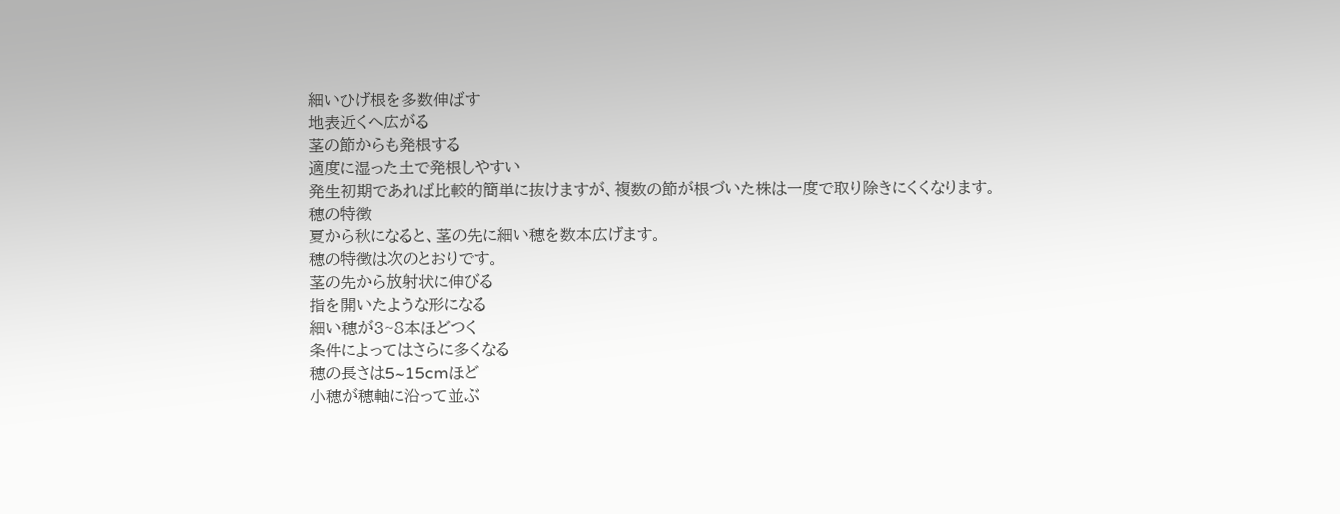細いひげ根を多数伸ばす
地表近くへ広がる
茎の節からも発根する
適度に湿った土で発根しやすい
発生初期であれば比較的簡単に抜けますが、複数の節が根づいた株は一度で取り除きにくくなります。
穂の特徴
夏から秋になると、茎の先に細い穂を数本広げます。
穂の特徴は次のとおりです。
茎の先から放射状に伸びる
指を開いたような形になる
細い穂が3~8本ほどつく
条件によってはさらに多くなる
穂の長さは5~15cmほど
小穂が穂軸に沿って並ぶ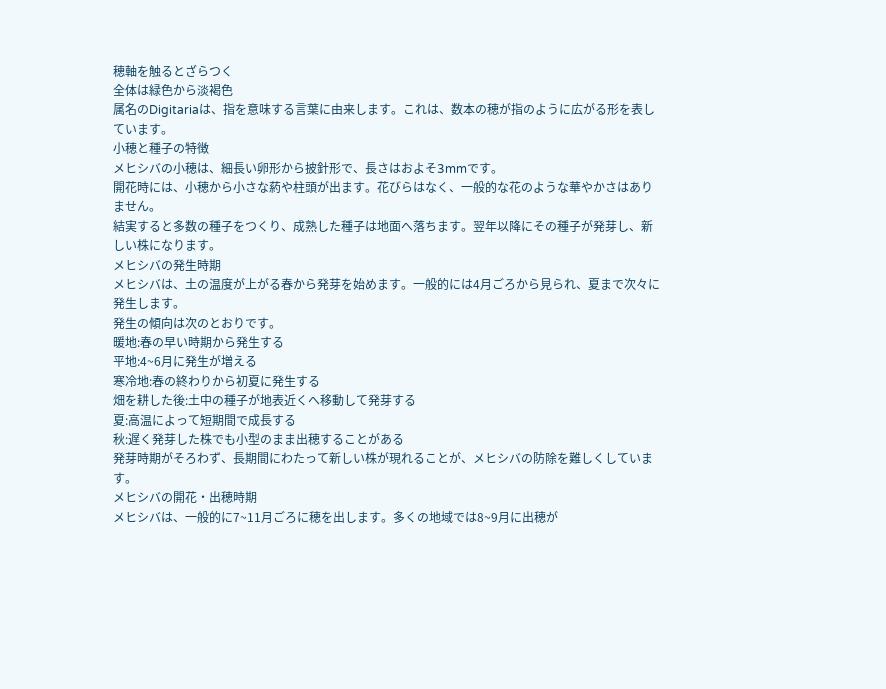穂軸を触るとざらつく
全体は緑色から淡褐色
属名のDigitariaは、指を意味する言葉に由来します。これは、数本の穂が指のように広がる形を表しています。
小穂と種子の特徴
メヒシバの小穂は、細長い卵形から披針形で、長さはおよそ3mmです。
開花時には、小穂から小さな葯や柱頭が出ます。花びらはなく、一般的な花のような華やかさはありません。
結実すると多数の種子をつくり、成熟した種子は地面へ落ちます。翌年以降にその種子が発芽し、新しい株になります。
メヒシバの発生時期
メヒシバは、土の温度が上がる春から発芽を始めます。一般的には4月ごろから見られ、夏まで次々に発生します。
発生の傾向は次のとおりです。
暖地:春の早い時期から発生する
平地:4~6月に発生が増える
寒冷地:春の終わりから初夏に発生する
畑を耕した後:土中の種子が地表近くへ移動して発芽する
夏:高温によって短期間で成長する
秋:遅く発芽した株でも小型のまま出穂することがある
発芽時期がそろわず、長期間にわたって新しい株が現れることが、メヒシバの防除を難しくしています。
メヒシバの開花・出穂時期
メヒシバは、一般的に7~11月ごろに穂を出します。多くの地域では8~9月に出穂が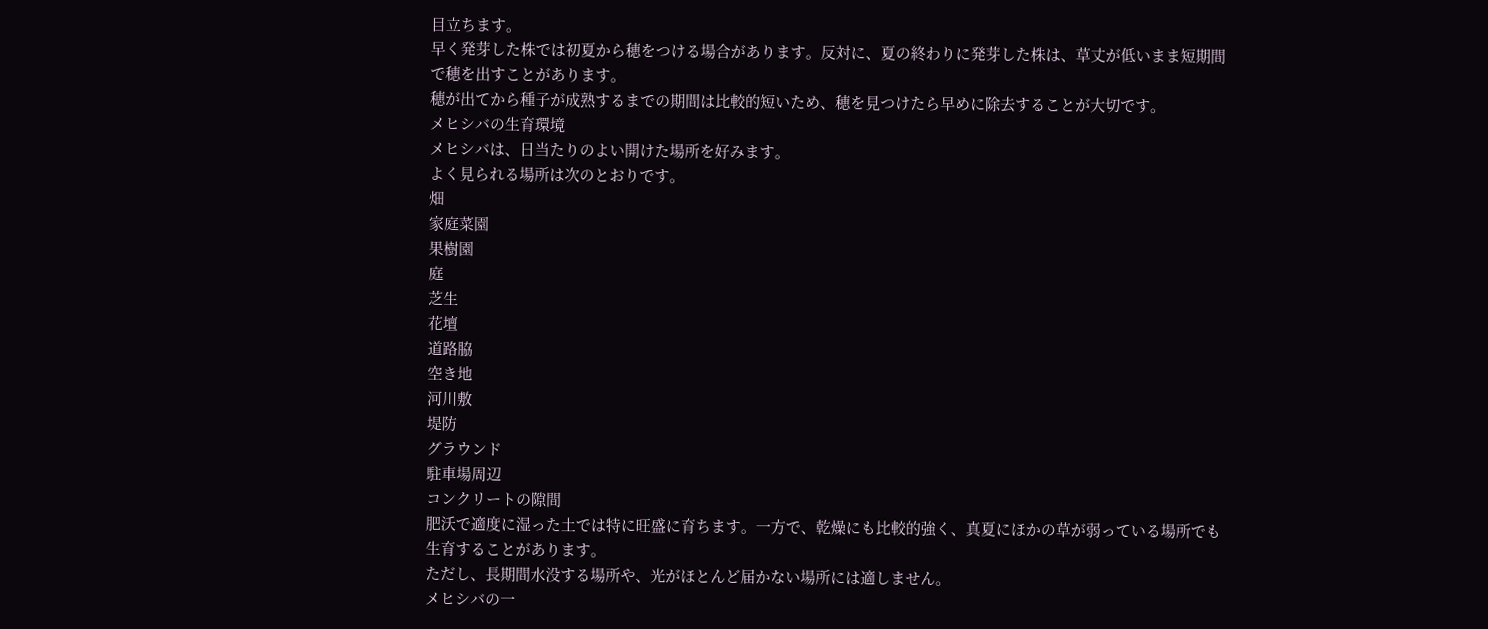目立ちます。
早く発芽した株では初夏から穂をつける場合があります。反対に、夏の終わりに発芽した株は、草丈が低いまま短期間で穂を出すことがあります。
穂が出てから種子が成熟するまでの期間は比較的短いため、穂を見つけたら早めに除去することが大切です。
メヒシバの生育環境
メヒシバは、日当たりのよい開けた場所を好みます。
よく見られる場所は次のとおりです。
畑
家庭菜園
果樹園
庭
芝生
花壇
道路脇
空き地
河川敷
堤防
グラウンド
駐車場周辺
コンクリートの隙間
肥沃で適度に湿った土では特に旺盛に育ちます。一方で、乾燥にも比較的強く、真夏にほかの草が弱っている場所でも生育することがあります。
ただし、長期間水没する場所や、光がほとんど届かない場所には適しません。
メヒシバの一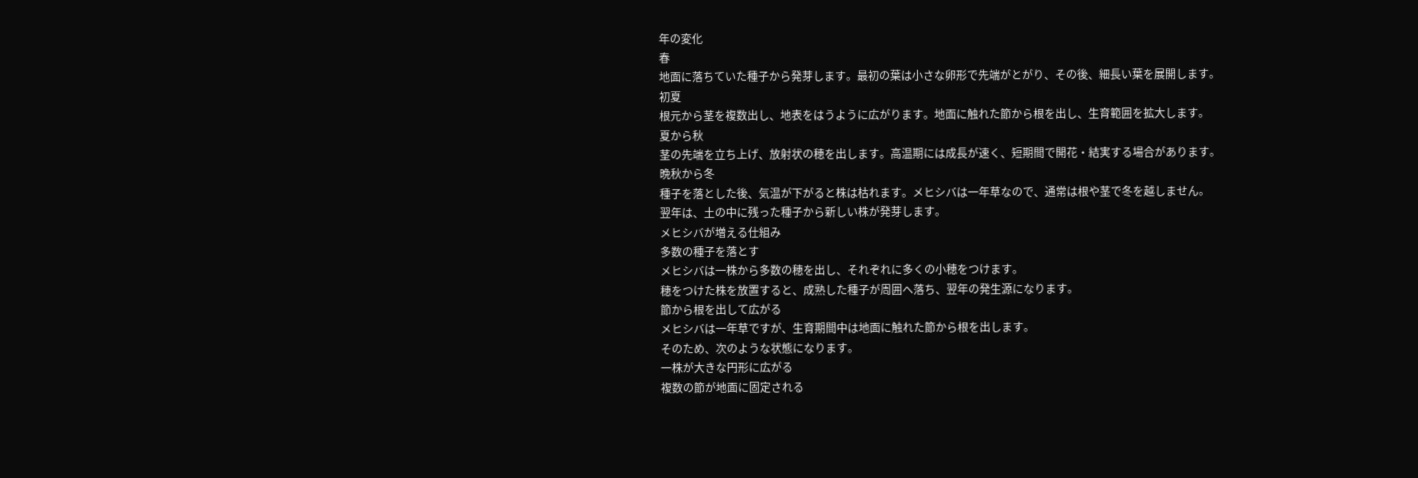年の変化
春
地面に落ちていた種子から発芽します。最初の葉は小さな卵形で先端がとがり、その後、細長い葉を展開します。
初夏
根元から茎を複数出し、地表をはうように広がります。地面に触れた節から根を出し、生育範囲を拡大します。
夏から秋
茎の先端を立ち上げ、放射状の穂を出します。高温期には成長が速く、短期間で開花・結実する場合があります。
晩秋から冬
種子を落とした後、気温が下がると株は枯れます。メヒシバは一年草なので、通常は根や茎で冬を越しません。
翌年は、土の中に残った種子から新しい株が発芽します。
メヒシバが増える仕組み
多数の種子を落とす
メヒシバは一株から多数の穂を出し、それぞれに多くの小穂をつけます。
穂をつけた株を放置すると、成熟した種子が周囲へ落ち、翌年の発生源になります。
節から根を出して広がる
メヒシバは一年草ですが、生育期間中は地面に触れた節から根を出します。
そのため、次のような状態になります。
一株が大きな円形に広がる
複数の節が地面に固定される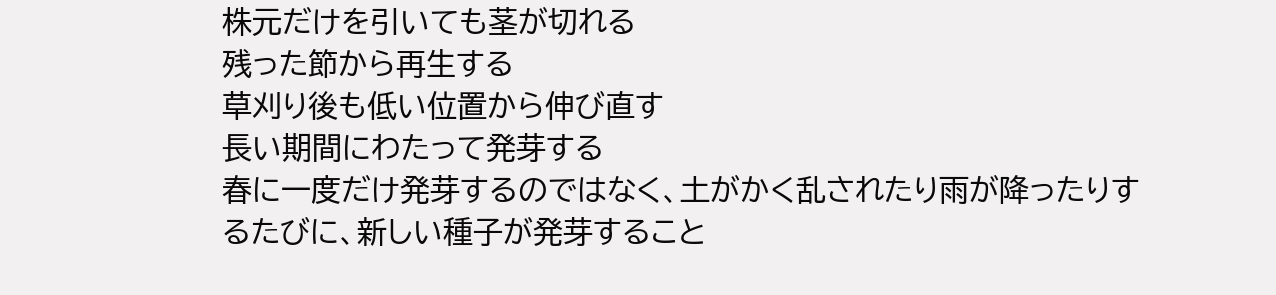株元だけを引いても茎が切れる
残った節から再生する
草刈り後も低い位置から伸び直す
長い期間にわたって発芽する
春に一度だけ発芽するのではなく、土がかく乱されたり雨が降ったりするたびに、新しい種子が発芽すること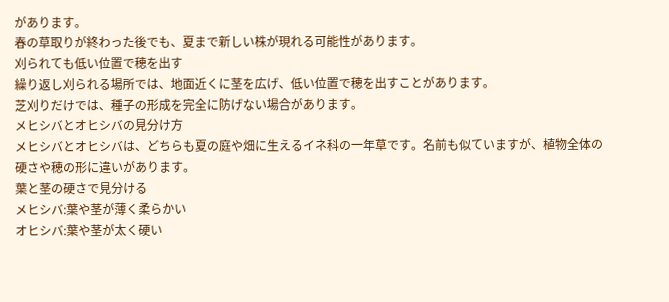があります。
春の草取りが終わった後でも、夏まで新しい株が現れる可能性があります。
刈られても低い位置で穂を出す
繰り返し刈られる場所では、地面近くに茎を広げ、低い位置で穂を出すことがあります。
芝刈りだけでは、種子の形成を完全に防げない場合があります。
メヒシバとオヒシバの見分け方
メヒシバとオヒシバは、どちらも夏の庭や畑に生えるイネ科の一年草です。名前も似ていますが、植物全体の硬さや穂の形に違いがあります。
葉と茎の硬さで見分ける
メヒシバ:葉や茎が薄く柔らかい
オヒシバ:葉や茎が太く硬い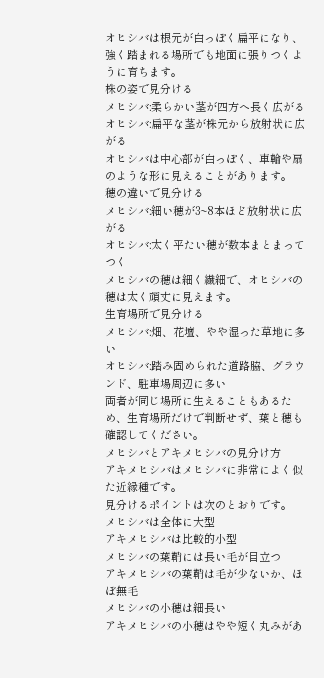オヒシバは根元が白っぽく扁平になり、強く踏まれる場所でも地面に張りつくように育ちます。
株の姿で見分ける
メヒシバ:柔らかい茎が四方へ長く広がる
オヒシバ:扁平な茎が株元から放射状に広がる
オヒシバは中心部が白っぽく、車輪や扇のような形に見えることがあります。
穂の違いで見分ける
メヒシバ:細い穂が3~8本ほど放射状に広がる
オヒシバ:太く平たい穂が数本まとまってつく
メヒシバの穂は細く繊細で、オヒシバの穂は太く頑丈に見えます。
生育場所で見分ける
メヒシバ:畑、花壇、やや湿った草地に多い
オヒシバ:踏み固められた道路脇、グラウンド、駐車場周辺に多い
両者が同じ場所に生えることもあるため、生育場所だけで判断せず、葉と穂も確認してください。
メヒシバとアキメヒシバの見分け方
アキメヒシバはメヒシバに非常によく似た近縁種です。
見分けるポイントは次のとおりです。
メヒシバは全体に大型
アキメヒシバは比較的小型
メヒシバの葉鞘には長い毛が目立つ
アキメヒシバの葉鞘は毛が少ないか、ほぼ無毛
メヒシバの小穂は細長い
アキメヒシバの小穂はやや短く丸みがあ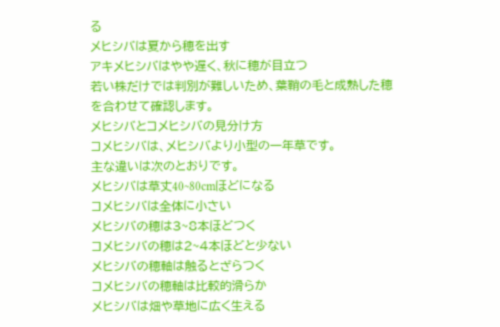る
メヒシバは夏から穂を出す
アキメヒシバはやや遅く、秋に穂が目立つ
若い株だけでは判別が難しいため、葉鞘の毛と成熟した穂を合わせて確認します。
メヒシバとコメヒシバの見分け方
コメヒシバは、メヒシバより小型の一年草です。
主な違いは次のとおりです。
メヒシバは草丈40~80cmほどになる
コメヒシバは全体に小さい
メヒシバの穂は3~8本ほどつく
コメヒシバの穂は2~4本ほどと少ない
メヒシバの穂軸は触るとざらつく
コメヒシバの穂軸は比較的滑らか
メヒシバは畑や草地に広く生える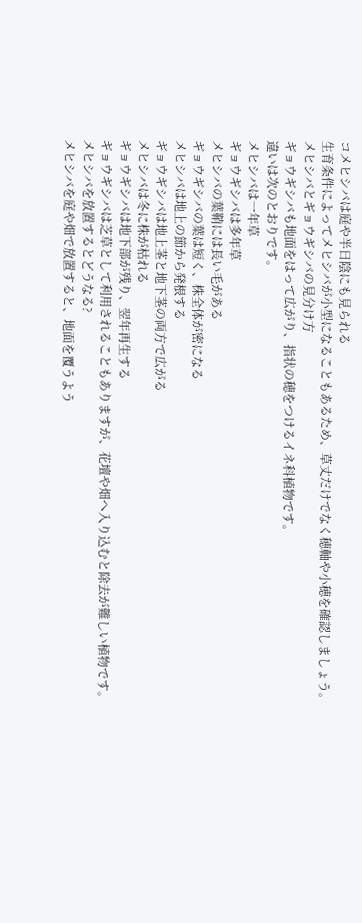コメヒシバは庭や半日陰にも見られる
生育条件によってメヒシバが小型になることもあるため、草丈だけでなく穂軸や小穂を確認しましょう。
メヒシバとギョウギシバの見分け方
ギョウギシバも地面をはって広がり、指状の穂をつけるイネ科植物です。
違いは次のとおりです。
メヒシバは一年草
ギョウギシバは多年草
メヒシバの葉鞘には長い毛がある
ギョウギシバの葉は短く、株全体が密になる
メヒシバは地上の節から発根する
ギョウギシバは地上茎と地下茎の両方で広がる
メヒシバは冬に株が枯れる
ギョウギシバは地下部が残り、翌年再生する
ギョウギシバは芝草として利用されることもありますが、花壇や畑へ入り込むと除去が難しい植物です。
メヒシバを放置するとどうなる?
メヒシバを庭や畑で放置すると、地面を覆うよう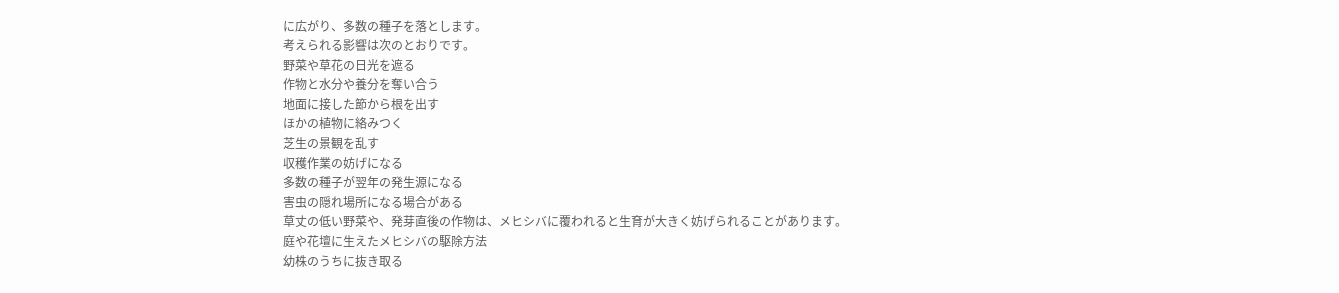に広がり、多数の種子を落とします。
考えられる影響は次のとおりです。
野菜や草花の日光を遮る
作物と水分や養分を奪い合う
地面に接した節から根を出す
ほかの植物に絡みつく
芝生の景観を乱す
収穫作業の妨げになる
多数の種子が翌年の発生源になる
害虫の隠れ場所になる場合がある
草丈の低い野菜や、発芽直後の作物は、メヒシバに覆われると生育が大きく妨げられることがあります。
庭や花壇に生えたメヒシバの駆除方法
幼株のうちに抜き取る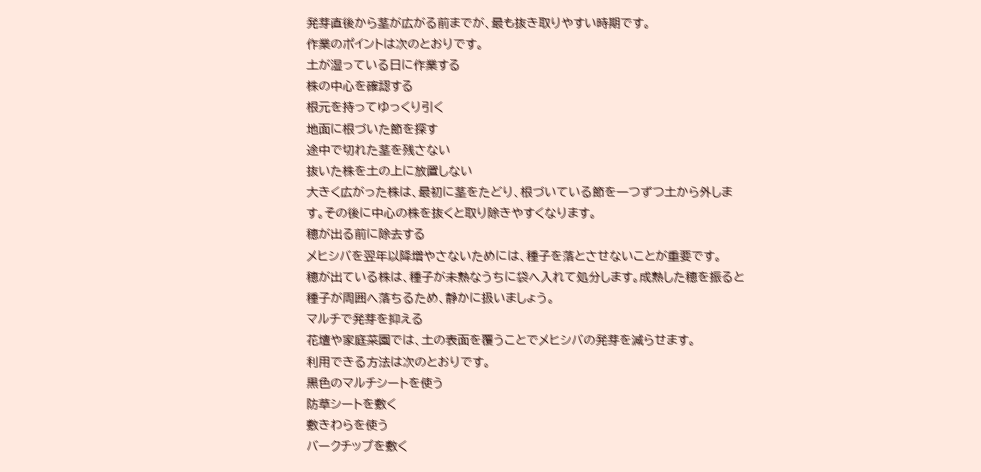発芽直後から茎が広がる前までが、最も抜き取りやすい時期です。
作業のポイントは次のとおりです。
土が湿っている日に作業する
株の中心を確認する
根元を持ってゆっくり引く
地面に根づいた節を探す
途中で切れた茎を残さない
抜いた株を土の上に放置しない
大きく広がった株は、最初に茎をたどり、根づいている節を一つずつ土から外します。その後に中心の株を抜くと取り除きやすくなります。
穂が出る前に除去する
メヒシバを翌年以降増やさないためには、種子を落とさせないことが重要です。
穂が出ている株は、種子が未熟なうちに袋へ入れて処分します。成熟した穂を振ると種子が周囲へ落ちるため、静かに扱いましょう。
マルチで発芽を抑える
花壇や家庭菜園では、土の表面を覆うことでメヒシバの発芽を減らせます。
利用できる方法は次のとおりです。
黒色のマルチシートを使う
防草シートを敷く
敷きわらを使う
バークチップを敷く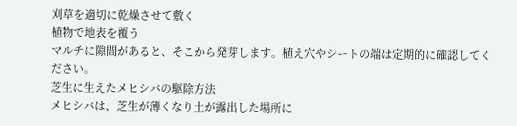刈草を適切に乾燥させて敷く
植物で地表を覆う
マルチに隙間があると、そこから発芽します。植え穴やシートの端は定期的に確認してください。
芝生に生えたメヒシバの駆除方法
メヒシバは、芝生が薄くなり土が露出した場所に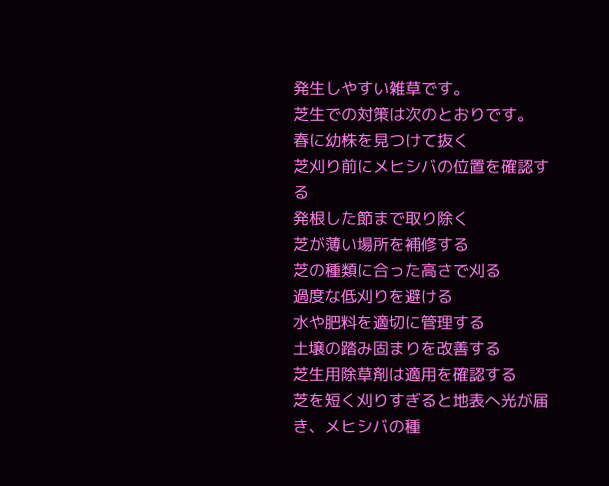発生しやすい雑草です。
芝生での対策は次のとおりです。
春に幼株を見つけて抜く
芝刈り前にメヒシバの位置を確認する
発根した節まで取り除く
芝が薄い場所を補修する
芝の種類に合った高さで刈る
過度な低刈りを避ける
水や肥料を適切に管理する
土壌の踏み固まりを改善する
芝生用除草剤は適用を確認する
芝を短く刈りすぎると地表へ光が届き、メヒシバの種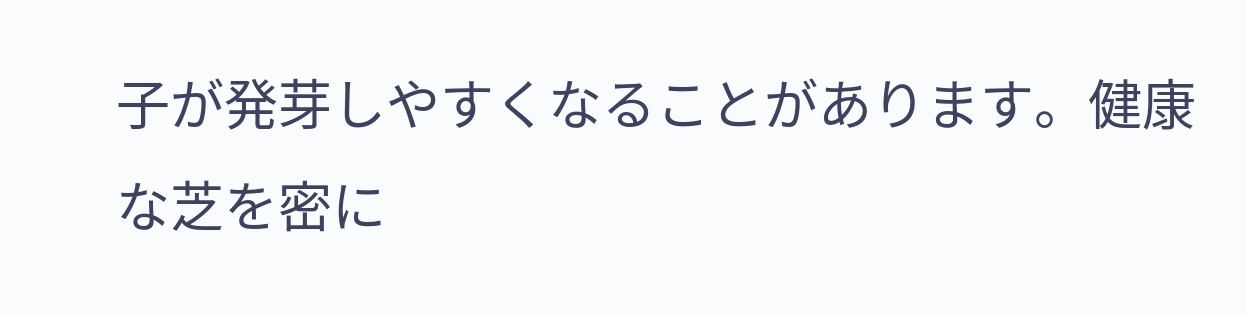子が発芽しやすくなることがあります。健康な芝を密に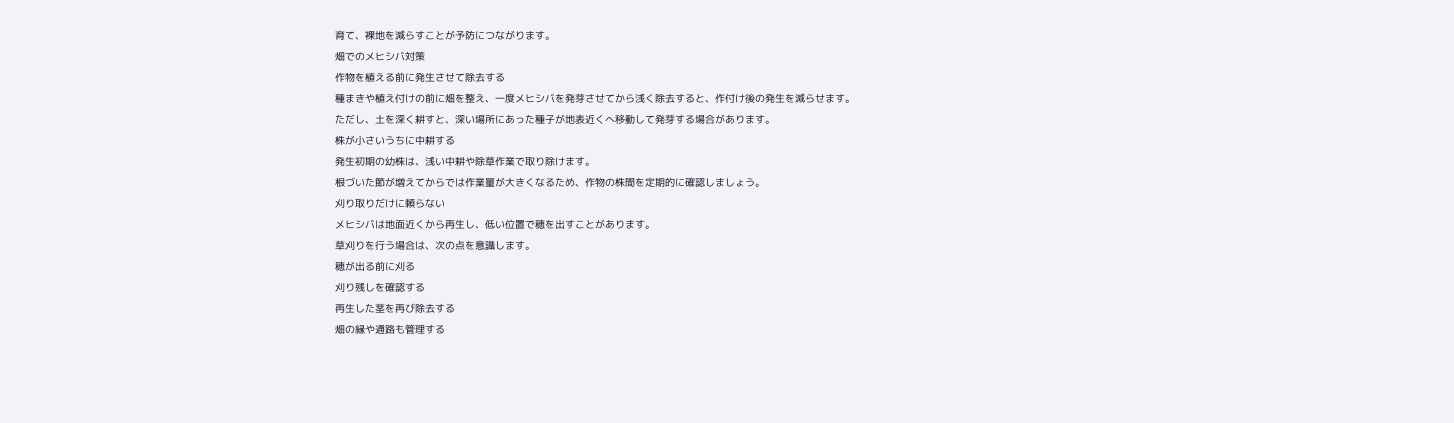育て、裸地を減らすことが予防につながります。
畑でのメヒシバ対策
作物を植える前に発生させて除去する
種まきや植え付けの前に畑を整え、一度メヒシバを発芽させてから浅く除去すると、作付け後の発生を減らせます。
ただし、土を深く耕すと、深い場所にあった種子が地表近くへ移動して発芽する場合があります。
株が小さいうちに中耕する
発生初期の幼株は、浅い中耕や除草作業で取り除けます。
根づいた節が増えてからでは作業量が大きくなるため、作物の株間を定期的に確認しましょう。
刈り取りだけに頼らない
メヒシバは地面近くから再生し、低い位置で穂を出すことがあります。
草刈りを行う場合は、次の点を意識します。
穂が出る前に刈る
刈り残しを確認する
再生した茎を再び除去する
畑の縁や通路も管理する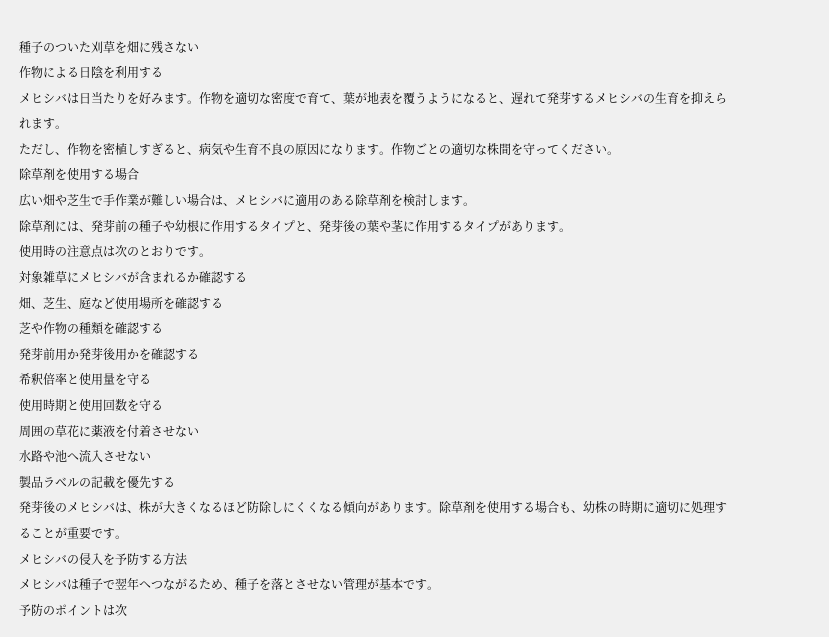種子のついた刈草を畑に残さない
作物による日陰を利用する
メヒシバは日当たりを好みます。作物を適切な密度で育て、葉が地表を覆うようになると、遅れて発芽するメヒシバの生育を抑えられます。
ただし、作物を密植しすぎると、病気や生育不良の原因になります。作物ごとの適切な株間を守ってください。
除草剤を使用する場合
広い畑や芝生で手作業が難しい場合は、メヒシバに適用のある除草剤を検討します。
除草剤には、発芽前の種子や幼根に作用するタイプと、発芽後の葉や茎に作用するタイプがあります。
使用時の注意点は次のとおりです。
対象雑草にメヒシバが含まれるか確認する
畑、芝生、庭など使用場所を確認する
芝や作物の種類を確認する
発芽前用か発芽後用かを確認する
希釈倍率と使用量を守る
使用時期と使用回数を守る
周囲の草花に薬液を付着させない
水路や池へ流入させない
製品ラベルの記載を優先する
発芽後のメヒシバは、株が大きくなるほど防除しにくくなる傾向があります。除草剤を使用する場合も、幼株の時期に適切に処理することが重要です。
メヒシバの侵入を予防する方法
メヒシバは種子で翌年へつながるため、種子を落とさせない管理が基本です。
予防のポイントは次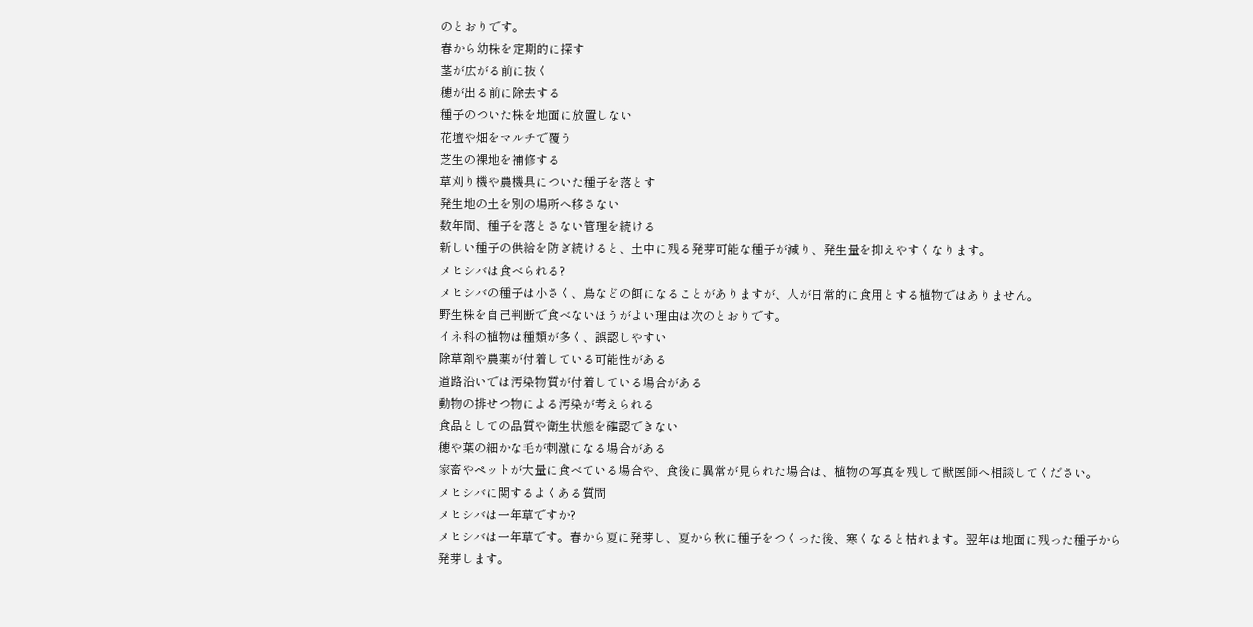のとおりです。
春から幼株を定期的に探す
茎が広がる前に抜く
穂が出る前に除去する
種子のついた株を地面に放置しない
花壇や畑をマルチで覆う
芝生の裸地を補修する
草刈り機や農機具についた種子を落とす
発生地の土を別の場所へ移さない
数年間、種子を落とさない管理を続ける
新しい種子の供給を防ぎ続けると、土中に残る発芽可能な種子が減り、発生量を抑えやすくなります。
メヒシバは食べられる?
メヒシバの種子は小さく、鳥などの餌になることがありますが、人が日常的に食用とする植物ではありません。
野生株を自己判断で食べないほうがよい理由は次のとおりです。
イネ科の植物は種類が多く、誤認しやすい
除草剤や農薬が付着している可能性がある
道路沿いでは汚染物質が付着している場合がある
動物の排せつ物による汚染が考えられる
食品としての品質や衛生状態を確認できない
穂や葉の細かな毛が刺激になる場合がある
家畜やペットが大量に食べている場合や、食後に異常が見られた場合は、植物の写真を残して獣医師へ相談してください。
メヒシバに関するよくある質問
メヒシバは一年草ですか?
メヒシバは一年草です。春から夏に発芽し、夏から秋に種子をつくった後、寒くなると枯れます。翌年は地面に残った種子から発芽します。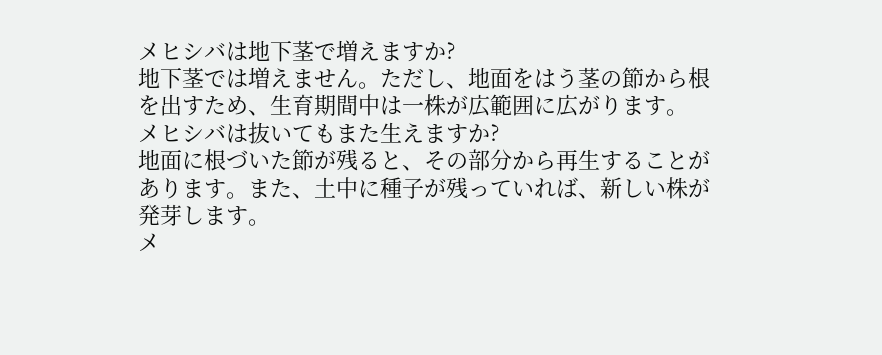メヒシバは地下茎で増えますか?
地下茎では増えません。ただし、地面をはう茎の節から根を出すため、生育期間中は一株が広範囲に広がります。
メヒシバは抜いてもまた生えますか?
地面に根づいた節が残ると、その部分から再生することがあります。また、土中に種子が残っていれば、新しい株が発芽します。
メ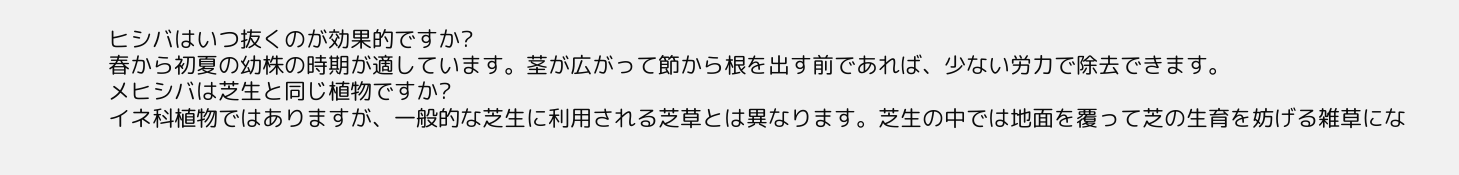ヒシバはいつ抜くのが効果的ですか?
春から初夏の幼株の時期が適しています。茎が広がって節から根を出す前であれば、少ない労力で除去できます。
メヒシバは芝生と同じ植物ですか?
イネ科植物ではありますが、一般的な芝生に利用される芝草とは異なります。芝生の中では地面を覆って芝の生育を妨げる雑草にな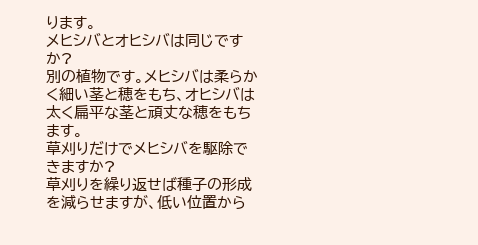ります。
メヒシバとオヒシバは同じですか?
別の植物です。メヒシバは柔らかく細い茎と穂をもち、オヒシバは太く扁平な茎と頑丈な穂をもちます。
草刈りだけでメヒシバを駆除できますか?
草刈りを繰り返せば種子の形成を減らせますが、低い位置から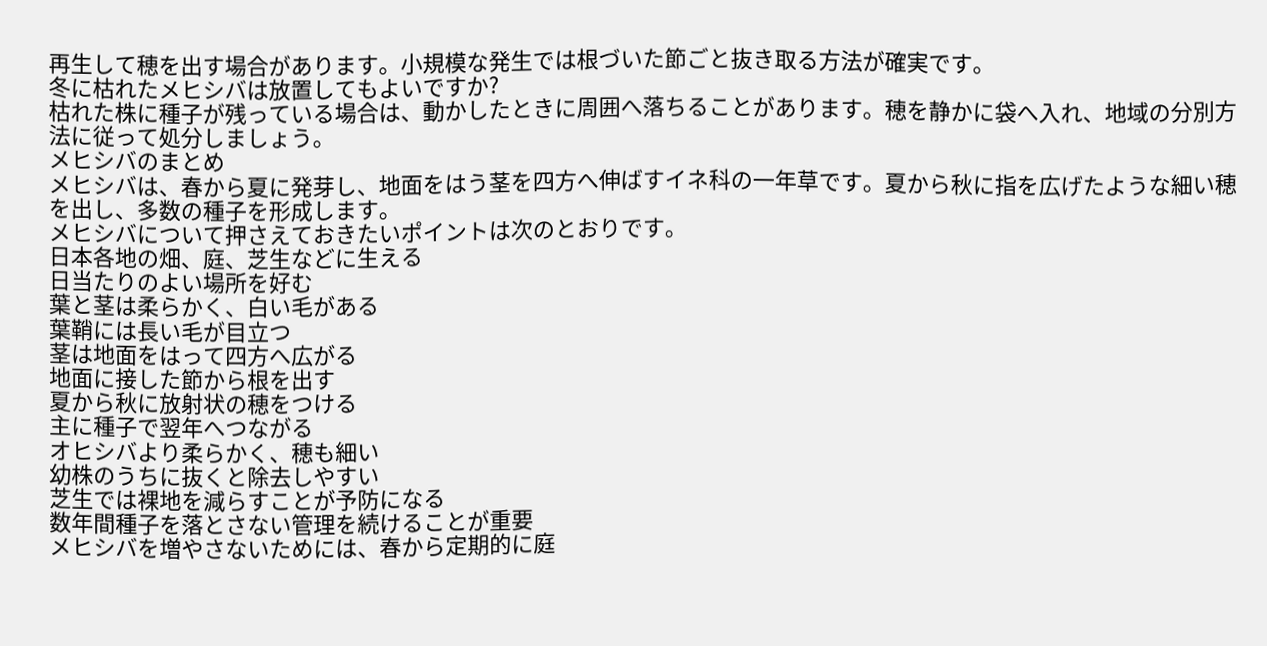再生して穂を出す場合があります。小規模な発生では根づいた節ごと抜き取る方法が確実です。
冬に枯れたメヒシバは放置してもよいですか?
枯れた株に種子が残っている場合は、動かしたときに周囲へ落ちることがあります。穂を静かに袋へ入れ、地域の分別方法に従って処分しましょう。
メヒシバのまとめ
メヒシバは、春から夏に発芽し、地面をはう茎を四方へ伸ばすイネ科の一年草です。夏から秋に指を広げたような細い穂を出し、多数の種子を形成します。
メヒシバについて押さえておきたいポイントは次のとおりです。
日本各地の畑、庭、芝生などに生える
日当たりのよい場所を好む
葉と茎は柔らかく、白い毛がある
葉鞘には長い毛が目立つ
茎は地面をはって四方へ広がる
地面に接した節から根を出す
夏から秋に放射状の穂をつける
主に種子で翌年へつながる
オヒシバより柔らかく、穂も細い
幼株のうちに抜くと除去しやすい
芝生では裸地を減らすことが予防になる
数年間種子を落とさない管理を続けることが重要
メヒシバを増やさないためには、春から定期的に庭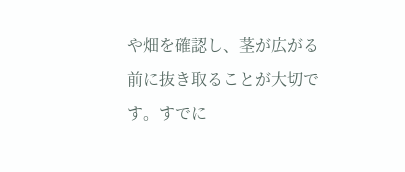や畑を確認し、茎が広がる前に抜き取ることが大切です。すでに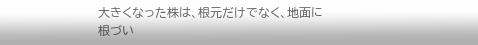大きくなった株は、根元だけでなく、地面に根づい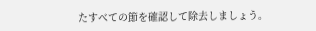たすべての節を確認して除去しましょう。